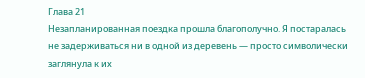Глава 21
Незапланированная поездка прошла благополучно. Я постаралась не задерживаться ни в одной из деревень — просто символически заглянула к их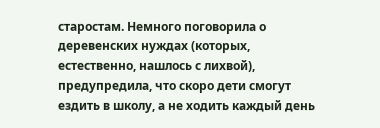старостам. Немного поговорила о деревенских нуждах (которых, естественно, нашлось с лихвой), предупредила, что скоро дети смогут ездить в школу, а не ходить каждый день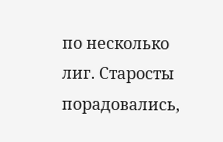по несколько лиг. Старосты порадовались,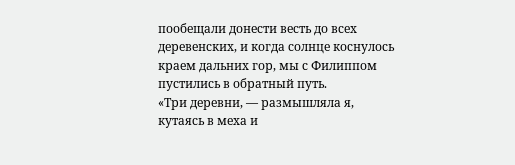пообещали донести весть до всех деревенских, и когда солнце коснулось краем дальних гор, мы с Филиппом пустились в обратный путь.
«Три деревни, — размышляла я, кутаясь в меха и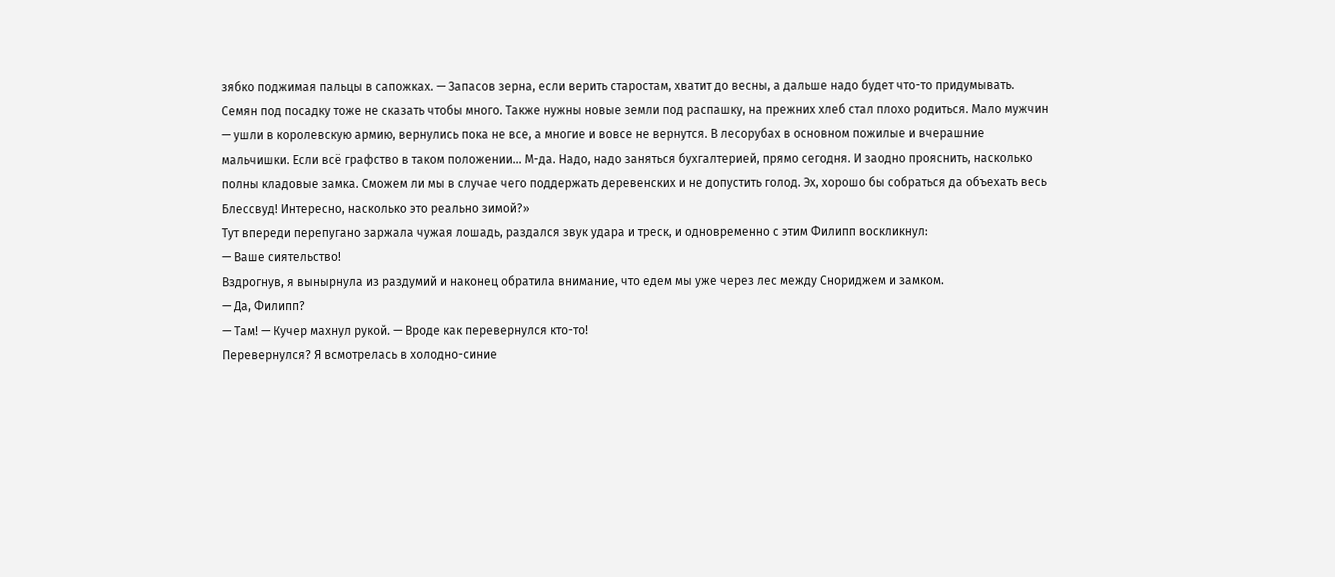зябко поджимая пальцы в сапожках. — Запасов зерна, если верить старостам, хватит до весны, а дальше надо будет что-то придумывать. Семян под посадку тоже не сказать чтобы много. Также нужны новые земли под распашку, на прежних хлеб стал плохо родиться. Мало мужчин — ушли в королевскую армию, вернулись пока не все, а многие и вовсе не вернутся. В лесорубах в основном пожилые и вчерашние мальчишки. Если всё графство в таком положении… М-да. Надо, надо заняться бухгалтерией, прямо сегодня. И заодно прояснить, насколько полны кладовые замка. Сможем ли мы в случае чего поддержать деревенских и не допустить голод. Эх, хорошо бы собраться да объехать весь Блессвуд! Интересно, насколько это реально зимой?»
Тут впереди перепугано заржала чужая лошадь, раздался звук удара и треск, и одновременно с этим Филипп воскликнул:
— Ваше сиятельство!
Вздрогнув, я вынырнула из раздумий и наконец обратила внимание, что едем мы уже через лес между Снориджем и замком.
— Да, Филипп?
— Там! — Кучер махнул рукой. — Вроде как перевернулся кто-то!
Перевернулся? Я всмотрелась в холодно-синие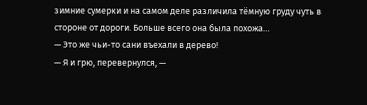зимние сумерки и на самом деле различила тёмную груду чуть в стороне от дороги. Больше всего она была похожа…
— Это же чьи-то сани въехали в дерево!
— Я и грю, перевернулся, —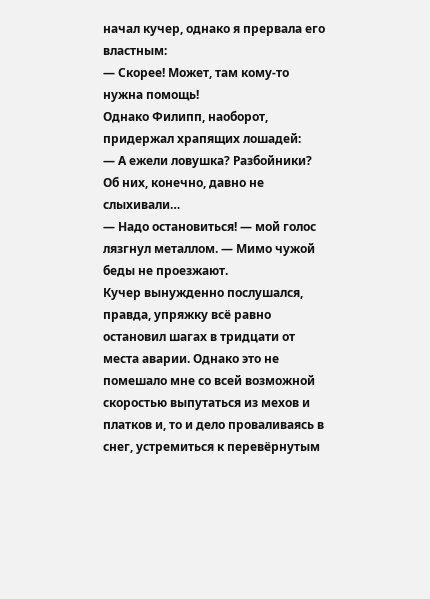начал кучер, однако я прервала его властным:
— Скорее! Может, там кому-то нужна помощь!
Однако Филипп, наоборот, придержал храпящих лошадей:
— А ежели ловушка? Разбойники? Об них, конечно, давно не слыхивали…
— Надо остановиться! — мой голос лязгнул металлом. — Мимо чужой беды не проезжают.
Кучер вынужденно послушался, правда, упряжку всё равно остановил шагах в тридцати от места аварии. Однако это не помешало мне со всей возможной скоростью выпутаться из мехов и платков и, то и дело проваливаясь в снег, устремиться к перевёрнутым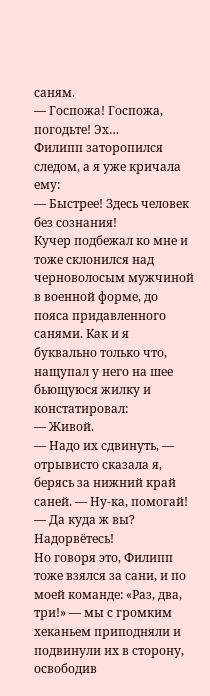саням.
— Госпожа! Госпожа, погодьте! Эх…
Филипп заторопился следом, а я уже кричала ему:
— Быстрее! Здесь человек без сознания!
Кучер подбежал ко мне и тоже склонился над черноволосым мужчиной в военной форме, до пояса придавленного санями. Как и я буквально только что, нащупал у него на шее бьющуюся жилку и констатировал:
— Живой.
— Надо их сдвинуть, — отрывисто сказала я, берясь за нижний край саней. — Ну-ка, помогай!
— Да куда ж вы? Надорвётесь!
Но говоря это, Филипп тоже взялся за сани, и по моей команде: «Раз, два, три!» — мы с громким хеканьем приподняли и подвинули их в сторону, освободив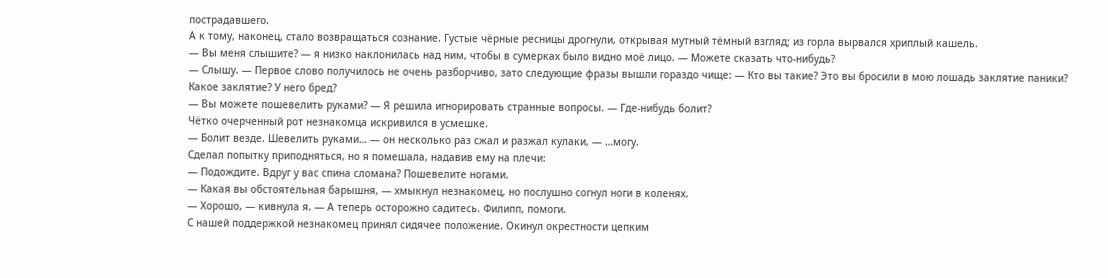пострадавшего.
А к тому, наконец, стало возвращаться сознание. Густые чёрные ресницы дрогнули, открывая мутный тёмный взгляд; из горла вырвался хриплый кашель.
— Вы меня слышите? — я низко наклонилась над ним, чтобы в сумерках было видно моё лицо. — Можете сказать что-нибудь?
— Слышу. — Первое слово получилось не очень разборчиво, зато следующие фразы вышли гораздо чище: — Кто вы такие? Это вы бросили в мою лошадь заклятие паники?
Какое заклятие? У него бред?
— Вы можете пошевелить руками? — Я решила игнорировать странные вопросы. — Где-нибудь болит?
Чётко очерченный рот незнакомца искривился в усмешке.
— Болит везде. Шевелить руками… — он несколько раз сжал и разжал кулаки, — …могу.
Сделал попытку приподняться, но я помешала, надавив ему на плечи:
— Подождите. Вдруг у вас спина сломана? Пошевелите ногами.
— Какая вы обстоятельная барышня, — хмыкнул незнакомец, но послушно согнул ноги в коленях.
— Хорошо, — кивнула я. — А теперь осторожно садитесь. Филипп, помоги.
С нашей поддержкой незнакомец принял сидячее положение. Окинул окрестности цепким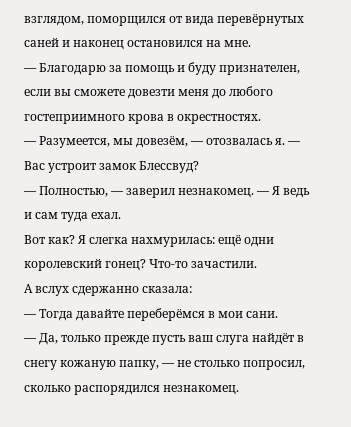взглядом, поморщился от вида перевёрнутых саней и наконец остановился на мне.
— Благодарю за помощь и буду признателен, если вы сможете довезти меня до любого гостеприимного крова в окрестностях.
— Разумеется, мы довезём, — отозвалась я. — Вас устроит замок Блессвуд?
— Полностью, — заверил незнакомец. — Я ведь и сам туда ехал.
Вот как? Я слегка нахмурилась: ещё одни королевский гонец? Что-то зачастили.
А вслух сдержанно сказала:
— Тогда давайте переберёмся в мои сани.
— Да, только прежде пусть ваш слуга найдёт в снегу кожаную папку, — не столько попросил, сколько распорядился незнакомец.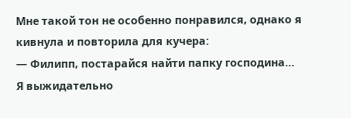Мне такой тон не особенно понравился, однако я кивнула и повторила для кучера:
— Филипп, постарайся найти папку господина…
Я выжидательно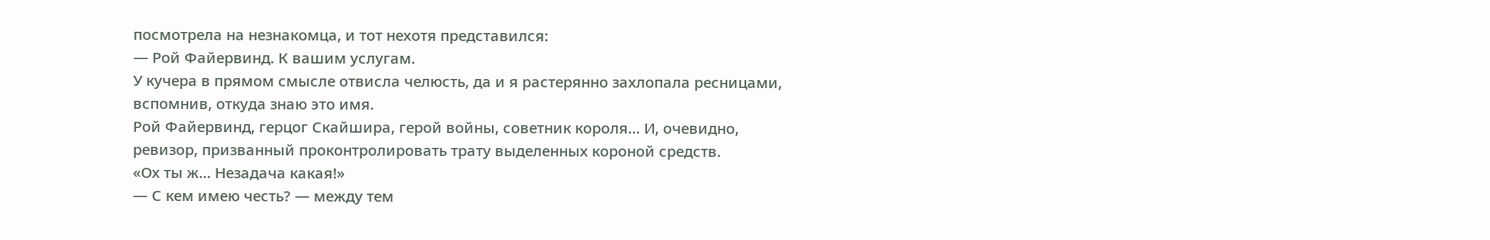посмотрела на незнакомца, и тот нехотя представился:
— Рой Файервинд. К вашим услугам.
У кучера в прямом смысле отвисла челюсть, да и я растерянно захлопала ресницами, вспомнив, откуда знаю это имя.
Рой Файервинд, герцог Скайшира, герой войны, советник короля… И, очевидно, ревизор, призванный проконтролировать трату выделенных короной средств.
«Ох ты ж… Незадача какая!»
— С кем имею честь? — между тем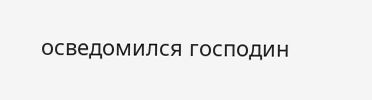осведомился господин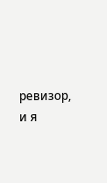ревизор, и я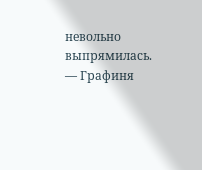невольно выпрямилась.
— Графиня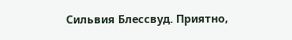Сильвия Блессвуд. Приятно,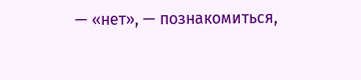— «нет», — познакомиться,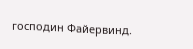господин Файервинд.